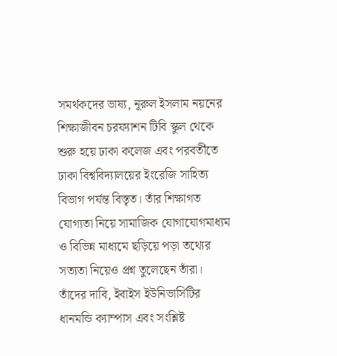সমর্থকদের ভাষ্য, নূরুল ইসলাম নয়নের শিক্ষাজীবন চরফ্যাশন টিবি স্কুল থেকে শুরু হয়ে ঢাকা কলেজ এবং পরবর্তীতে ঢাকা বিশ্ববিদ্যালয়ের ইংরেজি সাহিত্য বিভাগ পর্যন্ত বিস্তৃত। তাঁর শিক্ষাগত যোগ্যতা নিয়ে সামাজিক যোগাযোগমাধ্যম ও বিভিন্ন মাধ্যমে ছড়িয়ে পড়া তথ্যের সত্যতা নিয়েও প্রশ্ন তুলেছেন তাঁরা।
তাঁদের দাবি, ইবাইস ইউনিভার্সিটির ধানমন্ডি ক্যাম্পাস এবং সংশ্লিষ্ট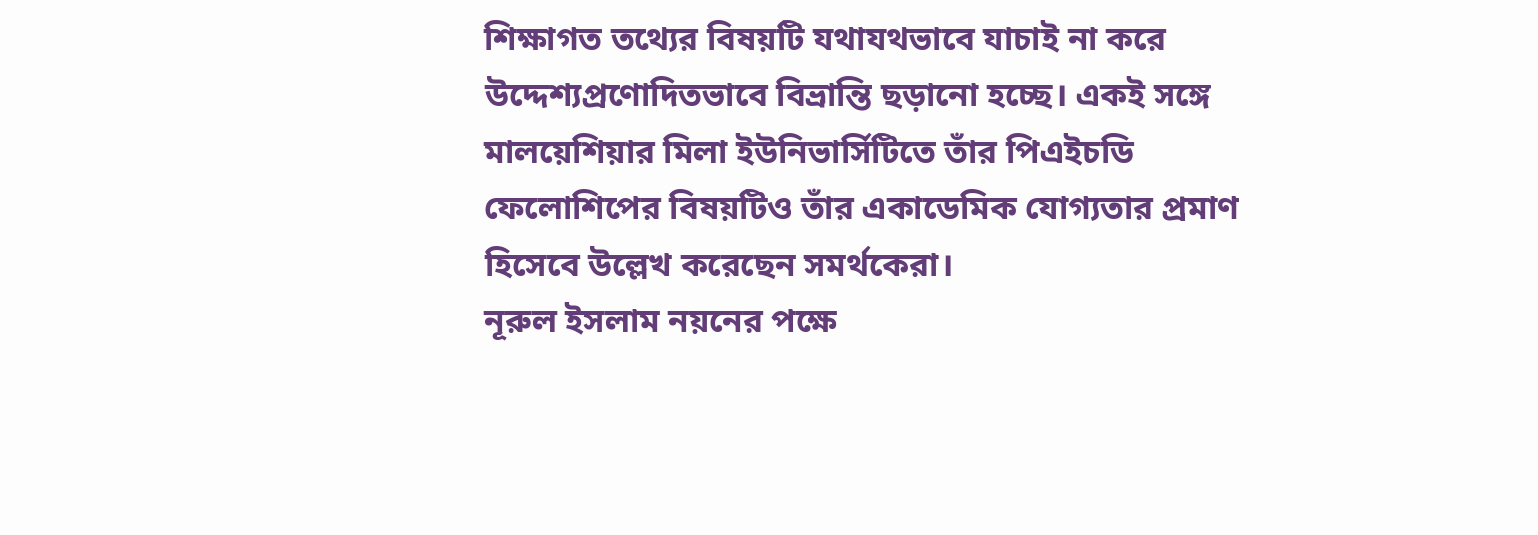শিক্ষাগত তথ্যের বিষয়টি যথাযথভাবে যাচাই না করে উদ্দেশ্যপ্রণোদিতভাবে বিভ্রান্তি ছড়ানো হচ্ছে। একই সঙ্গে মালয়েশিয়ার মিলা ইউনিভার্সিটিতে তাঁর পিএইচডি ফেলোশিপের বিষয়টিও তাঁর একাডেমিক যোগ্যতার প্রমাণ হিসেবে উল্লেখ করেছেন সমর্থকেরা।
নূরুল ইসলাম নয়নের পক্ষে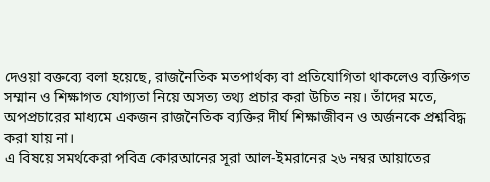দেওয়া বক্তব্যে বলা হয়েছে, রাজনৈতিক মতপার্থক্য বা প্রতিযোগিতা থাকলেও ব্যক্তিগত সম্মান ও শিক্ষাগত যোগ্যতা নিয়ে অসত্য তথ্য প্রচার করা উচিত নয়। তাঁদের মতে, অপপ্রচারের মাধ্যমে একজন রাজনৈতিক ব্যক্তির দীর্ঘ শিক্ষাজীবন ও অর্জনকে প্রশ্নবিদ্ধ করা যায় না।
এ বিষয়ে সমর্থকেরা পবিত্র কোরআনের সূরা আল-ইমরানের ২৬ নম্বর আয়াতের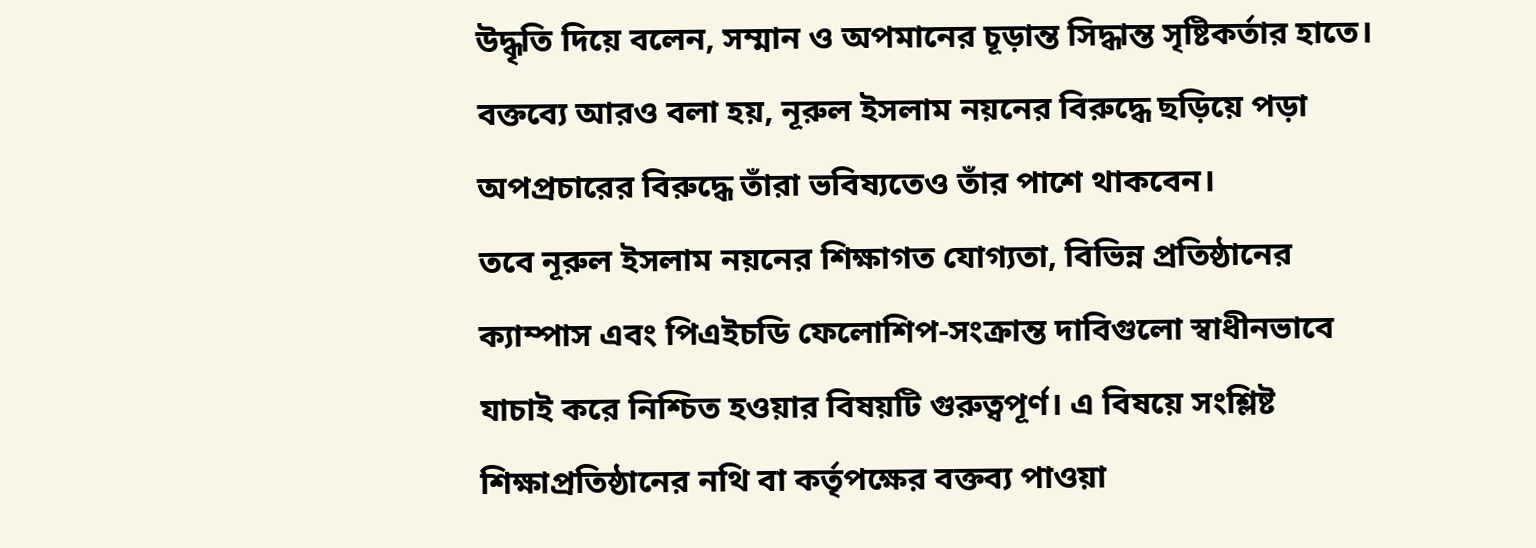উদ্ধৃতি দিয়ে বলেন, সম্মান ও অপমানের চূড়ান্ত সিদ্ধান্ত সৃষ্টিকর্তার হাতে।
বক্তব্যে আরও বলা হয়, নূরুল ইসলাম নয়নের বিরুদ্ধে ছড়িয়ে পড়া অপপ্রচারের বিরুদ্ধে তাঁরা ভবিষ্যতেও তাঁর পাশে থাকবেন।
তবে নূরুল ইসলাম নয়নের শিক্ষাগত যোগ্যতা, বিভিন্ন প্রতিষ্ঠানের ক্যাম্পাস এবং পিএইচডি ফেলোশিপ-সংক্রান্ত দাবিগুলো স্বাধীনভাবে যাচাই করে নিশ্চিত হওয়ার বিষয়টি গুরুত্বপূর্ণ। এ বিষয়ে সংশ্লিষ্ট শিক্ষাপ্রতিষ্ঠানের নথি বা কর্তৃপক্ষের বক্তব্য পাওয়া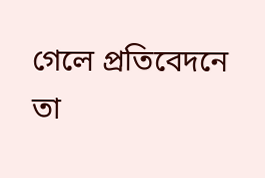গেলে প্রতিবেদনে তা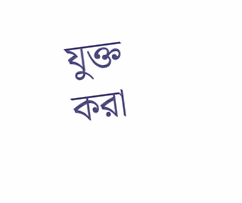যুক্ত করা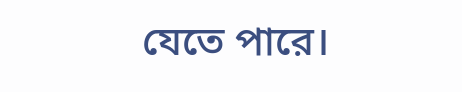যেতে পারে।